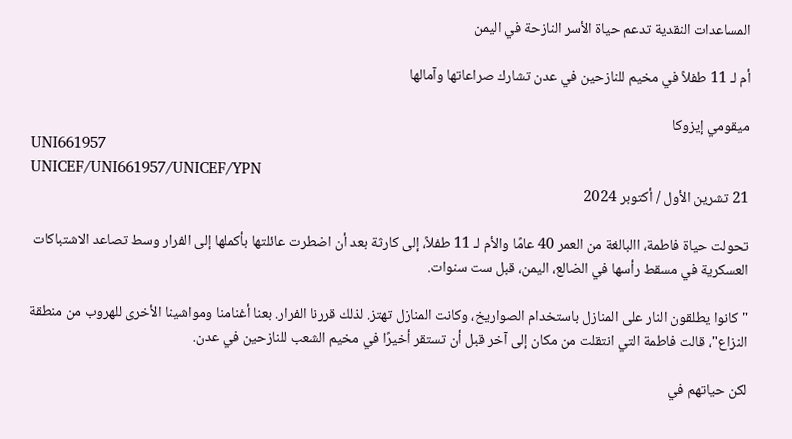المساعدات النقدية تدعم حياة الأسر النازحة في اليمن

أم لـ 11 طفلاً في مخيم للنازحين في عدن تشارك صراعاتها وآمالها

ميقومي إيزوكا
UNI661957
UNICEF/UNI661957/UNICEF/YPN
21 تشرين الأول / أكتوبر 2024

تحولت حياة فاطمة، االبالغة من العمر 40 عامًا والأم لـ 11 طفلاً، إلى كارثة بعد أن اضطرت عائلتها بأكملها إلى الفرار وسط تصاعد الاشتباكات العسكرية في مسقط رأسها في الضالع، اليمن، قبل ست سنوات.

"كانوا يطلقون النار على المنازل باستخدام الصواريخ، وكانت المنازل تهتز. لذلك قررنا الفرار. بعنا أغنامنا ومواشينا الأخرى للهروب من منطقة النزاع"، قالت فاطمة التي انتقلت من مكان إلى آخر قبل أن تستقر أخيرًا في مخيم الشعب للنازحين في عدن.

لكن حياتهم في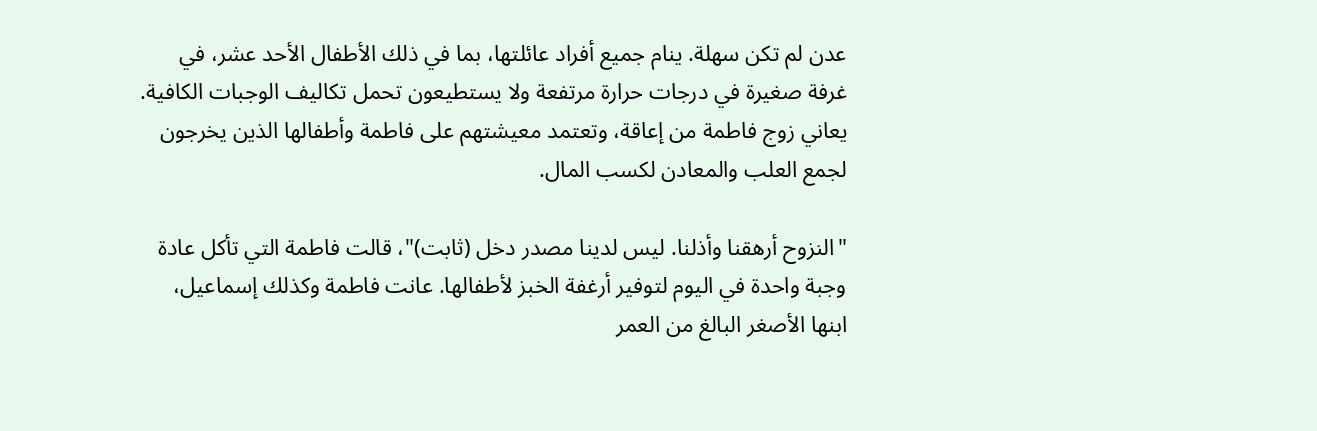عدن لم تكن سهلة. ينام جميع أفراد عائلتها، بما في ذلك الأطفال الأحد عشر، في غرفة صغيرة في درجات حرارة مرتفعة ولا يستطيعون تحمل تكاليف الوجبات الكافية. يعاني زوج فاطمة من إعاقة، وتعتمد معيشتهم على فاطمة وأطفالها الذين يخرجون لجمع العلب والمعادن لكسب المال.

"النزوح أرهقنا وأذلنا. ليس لدينا مصدر دخل (ثابت)"، قالت فاطمة التي تأكل عادة وجبة واحدة في اليوم لتوفير أرغفة الخبز لأطفالها. عانت فاطمة وكذلك إسماعيل، ابنها الأصغر البالغ من العمر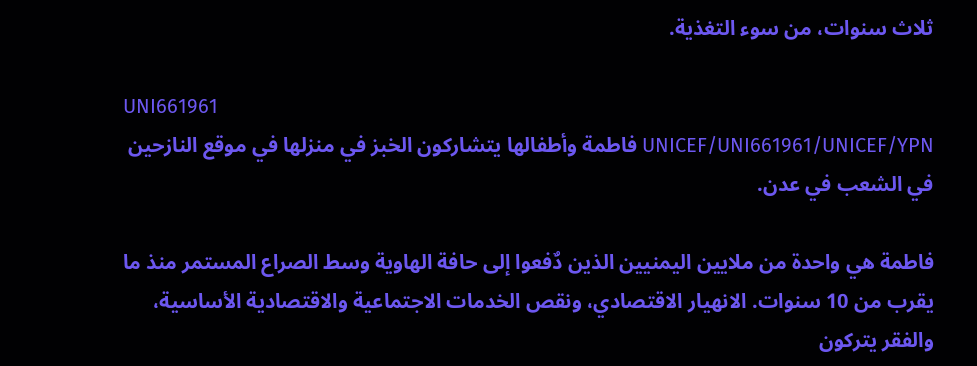ثلاث سنوات، من سوء التغذية.

UNI661961
UNICEF/UNI661961/UNICEF/YPN فاطمة وأطفالها يتشاركون الخبز في منزلها في موقع النازحين في الشعب في عدن.

فاطمة هي واحدة من ملايين اليمنيين الذين دٌفعوا إلى حافة الهاوية وسط الصراع المستمر منذ ما يقرب من 10 سنوات. الانهيار الاقتصادي، ونقص الخدمات الاجتماعية والاقتصادية الأساسية، والفقر يتركون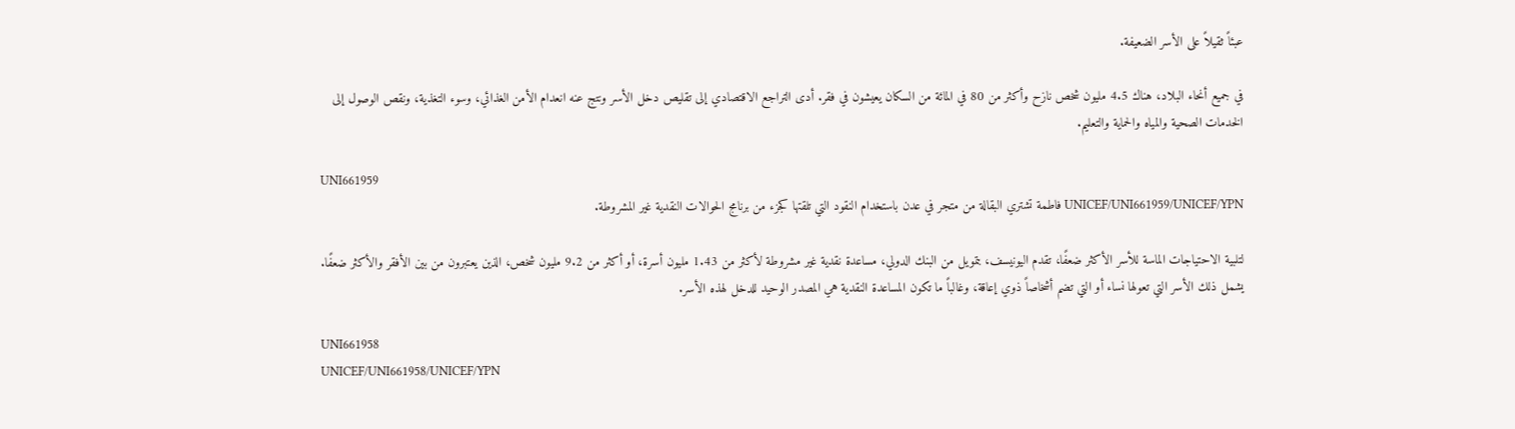عبئاً ثقيلاً على الأسر الضعيفة.

في جميع أنحاء البلاد، هناك 4.5 مليون شخص نازح وأكثر من 80 في المائة من السكان يعيشون في فقر. أدى التراجع الاقتصادي إلى تقليص دخل الأسر ونتج عنه انعدام الأمن الغذائي، وسوء التغذية، ونقص الوصول إلى الخدمات الصحية والمياه والحماية والتعليم.

UNI661959
UNICEF/UNI661959/UNICEF/YPN فاطمة تشتري البقالة من متجر في عدن باستخدام النقود التي تلقتها كجزء من برنامج الحوالات النقدية غير المشروطة.

لتلبية الاحتياجات الماسة للأسر الأكثر ضعفًا، تقدم اليونيسف، بتمويل من البنك الدولي، مساعدة نقدية غير مشروطة لأكثر من 1.43 مليون أسرة، أو أكثر من 9.2 مليون شخص، الذين يعتبرون من بين الأفقر والأكثر ضعفًا. يشمل ذلك الأسر التي تعولها نساء أو التي تضم أشخاصاً ذوي إعاقة، وغالباً ما تكون المساعدة النقدية هي المصدر الوحيد للدخل لهذه الأسر.

UNI661958
UNICEF/UNI661958/UNICEF/YPN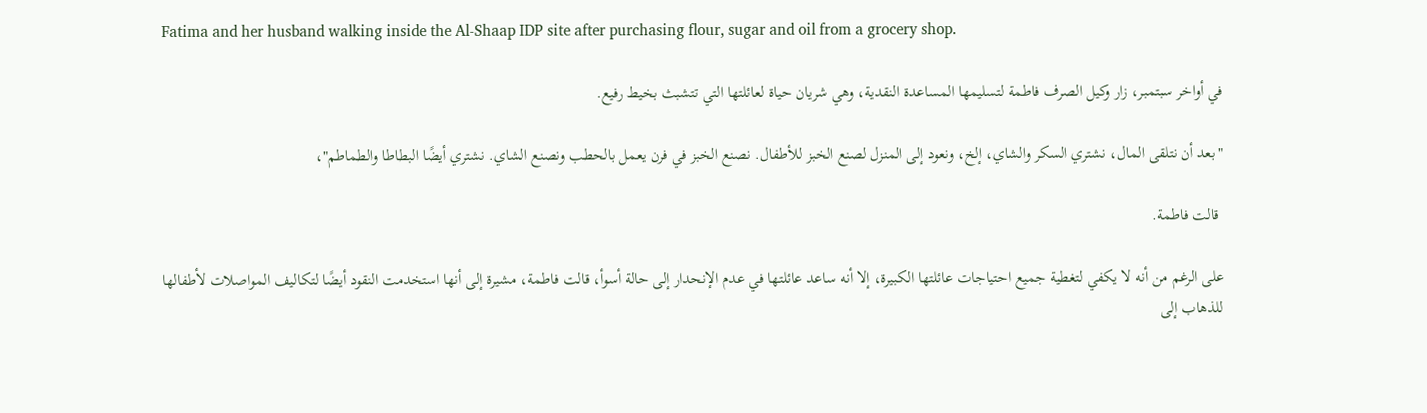Fatima and her husband walking inside the Al-Shaap IDP site after purchasing flour, sugar and oil from a grocery shop.

في أواخر سبتمبر، زار وكيل الصرف فاطمة لتسليمها المساعدة النقدية، وهي شريان حياة لعائلتها التي تتشبث بخيط رفيع.

"بعد أن نتلقى المال، نشتري السكر والشاي، إلخ، ونعود إلى المنزل لصنع الخبز للأطفال. نصنع الخبز في فرن يعمل بالحطب ونصنع الشاي. نشتري أيضًا البطاطا والطماطم"،

 قالت فاطمة.

على الرغم من أنه لا يكفي لتغطية جميع احتياجات عائلتها الكبيرة، إلا أنه ساعد عائلتها في عدم الإنحدار إلى حالة أسوأ، قالت فاطمة، مشيرة إلى أنها استخدمت النقود أيضًا لتكاليف المواصلات لأطفالها للذهاب إلى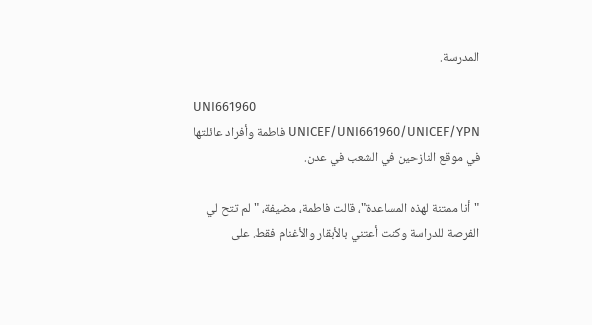المدرسة.

UNI661960
UNICEF/UNI661960/UNICEF/YPN فاطمة وأفراد عائلتها في موقع النازحين في الشعب في عدن.

"أنا ممتنة لهذه المساعدة"، قالت فاطمة، مضيفة، "لم تتح لي الفرصة للدراسة وكنت أعتني بالأبقار والأغنام فقط. على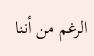الرغم من أننا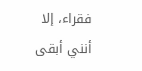فقراء، إلا أنني أبقى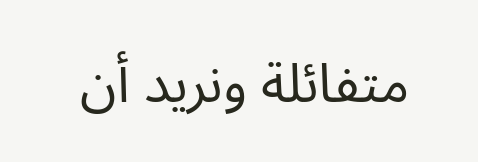متفائلة ونريد أن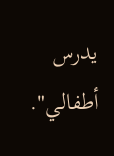يدرس أطفالي".